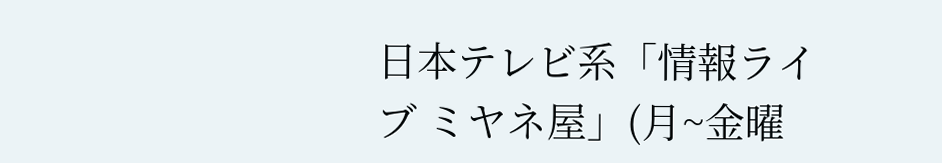日本テレビ系「情報ライブ ミヤネ屋」(月~金曜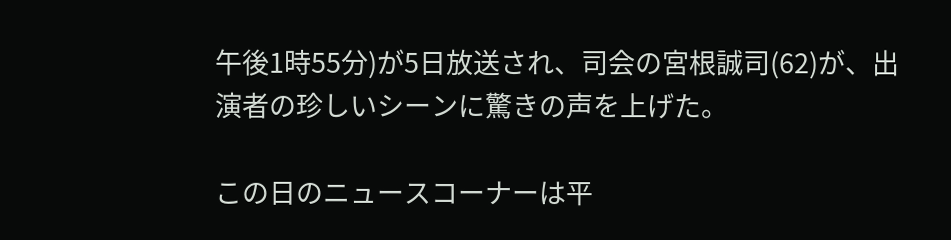午後1時55分)が5日放送され、司会の宮根誠司(62)が、出演者の珍しいシーンに驚きの声を上げた。

この日のニュースコーナーは平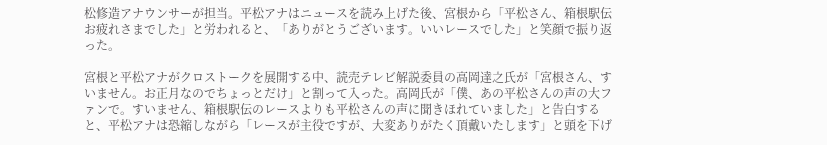松修造アナウンサーが担当。平松アナはニュースを読み上げた後、宮根から「平松さん、箱根駅伝お疲れさまでした」と労われると、「ありがとうございます。いいレースでした」と笑顔で振り返った。

宮根と平松アナがクロストークを展開する中、読売テレビ解説委員の高岡達之氏が「宮根さん、すいません。お正月なのでちょっとだけ」と割って入った。高岡氏が「僕、あの平松さんの声の大ファンで。すいません、箱根駅伝のレースよりも平松さんの声に聞きほれていました」と告白すると、平松アナは恐縮しながら「レースが主役ですが、大変ありがたく頂戴いたします」と頭を下げ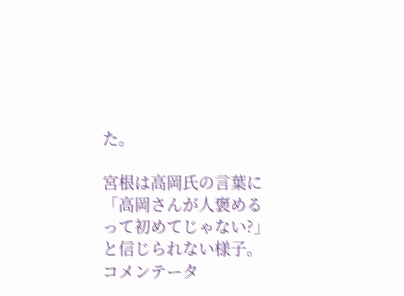た。

宮根は高岡氏の言葉に「高岡さんが人褒めるって初めてじゃない?」と信じられない様子。コメンテータ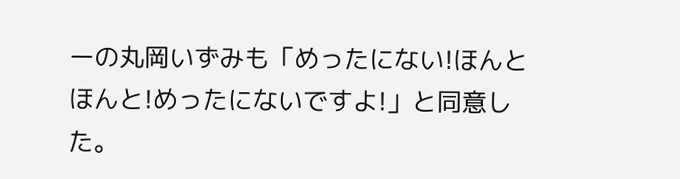ーの丸岡いずみも「めったにない!ほんとほんと!めったにないですよ!」と同意した。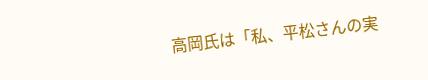高岡氏は「私、平松さんの実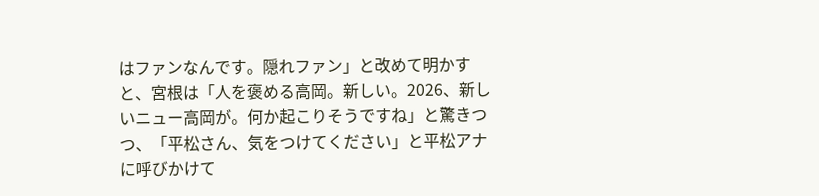はファンなんです。隠れファン」と改めて明かすと、宮根は「人を褒める高岡。新しい。2026、新しいニュー高岡が。何か起こりそうですね」と驚きつつ、「平松さん、気をつけてください」と平松アナに呼びかけて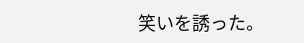笑いを誘った。